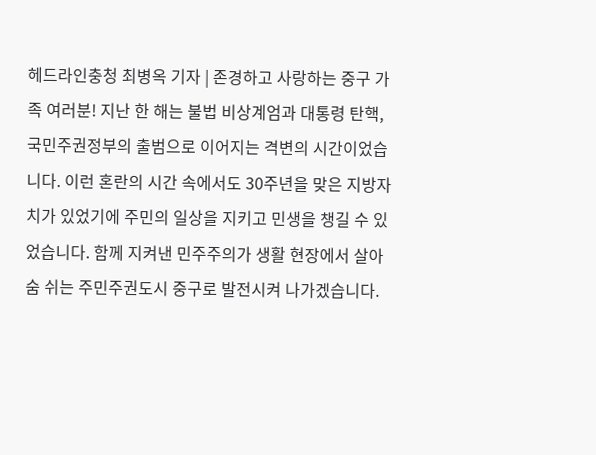헤드라인충청 최병옥 기자 | 존경하고 사랑하는 중구 가족 여러분! 지난 한 해는 불법 비상계엄과 대통령 탄핵, 국민주권정부의 출범으로 이어지는 격변의 시간이었습니다. 이런 혼란의 시간 속에서도 30주년을 맞은 지방자치가 있었기에 주민의 일상을 지키고 민생을 챙길 수 있었습니다. 함께 지켜낸 민주주의가 생활 현장에서 살아 숨 쉬는 주민주권도시 중구로 발전시켜 나가겠습니다.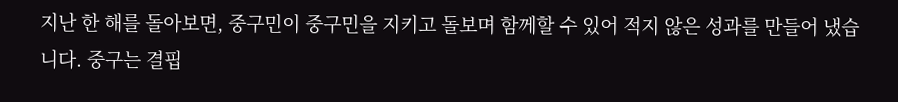지난 한 해를 돌아보면, 중구민이 중구민을 지키고 돌보며 함께할 수 있어 적지 않은 성과를 만들어 냈습니다. 중구는 결핍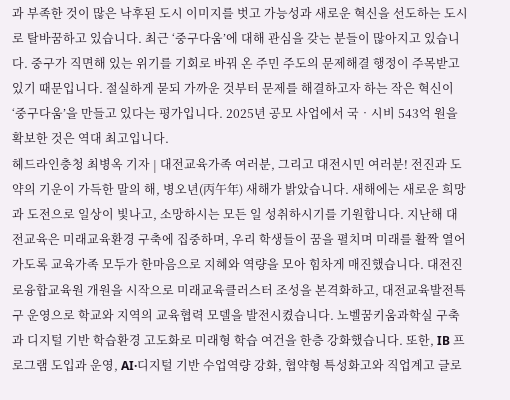과 부족한 것이 많은 낙후된 도시 이미지를 벗고 가능성과 새로운 혁신을 선도하는 도시로 탈바꿈하고 있습니다. 최근 ‘중구다움’에 대해 관심을 갖는 분들이 많아지고 있습니다. 중구가 직면해 있는 위기를 기회로 바꿔 온 주민 주도의 문제해결 행정이 주목받고 있기 때문입니다. 절실하게 묻되 가까운 것부터 문제를 해결하고자 하는 작은 혁신이 ‘중구다움’을 만들고 있다는 평가입니다. 2025년 공모 사업에서 국‧시비 543억 원을 확보한 것은 역대 최고입니다.
헤드라인충청 최병옥 기자 | 대전교육가족 여러분, 그리고 대전시민 여러분! 전진과 도약의 기운이 가득한 말의 해, 병오년(丙午年) 새해가 밝았습니다. 새해에는 새로운 희망과 도전으로 일상이 빛나고, 소망하시는 모든 일 성취하시기를 기원합니다. 지난해 대전교육은 미래교육환경 구축에 집중하며, 우리 학생들이 꿈을 펼치며 미래를 활짝 열어가도록 교육가족 모두가 한마음으로 지혜와 역량을 모아 힘차게 매진했습니다. 대전진로융합교육원 개원을 시작으로 미래교육클러스터 조성을 본격화하고, 대전교육발전특구 운영으로 학교와 지역의 교육협력 모델을 발전시켰습니다. 노벨꿈키움과학실 구축과 디지털 기반 학습환경 고도화로 미래형 학습 여건을 한층 강화했습니다. 또한, IB 프로그램 도입과 운영, AI·디지털 기반 수업역량 강화, 협약형 특성화고와 직업계고 글로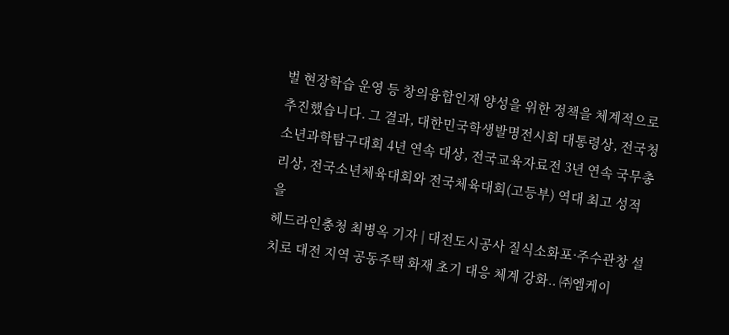벌 현장학습 운영 등 창의융합인재 양성을 위한 정책을 체계적으로 추진했습니다. 그 결과, 대한민국학생발명전시회 대통령상, 전국청소년과학탐구대회 4년 연속 대상, 전국교육자료전 3년 연속 국무총리상, 전국소년체육대회와 전국체육대회(고등부) 역대 최고 성적을
헤드라인충청 최병옥 기자 | 대전도시공사 질식소화포·주수관창 설치로 대전 지역 공동주택 화재 초기 대응 체계 강화.. ㈜엠케이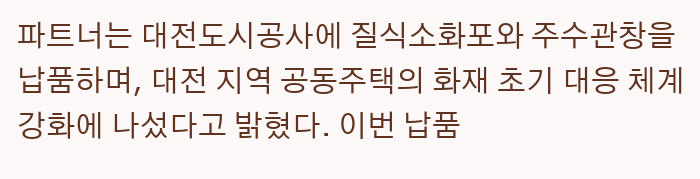파트너는 대전도시공사에 질식소화포와 주수관창을 납품하며, 대전 지역 공동주택의 화재 초기 대응 체계 강화에 나섰다고 밝혔다. 이번 납품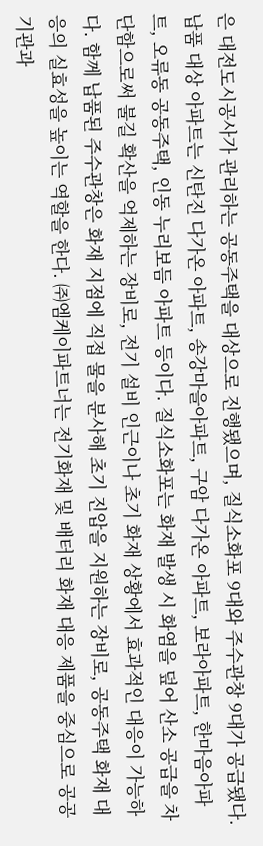은 대전도시공사가 관리하는 공동주택을 대상으로 진행됐으며, 질식소화포 9대와 주수관창 9대가 공급됐다. 납품 대상 아파트는 신탄진 다가온 아파트, 송강마을아파트, 구암 다가온 아파트, 보라아파트, 한마음아파트, 오류동 공동주택, 인동 누리보듬 아파트 등이다. 질식소화포는 화재 발생 시 화염을 덮어 산소 공급을 차단함으로써 불길 확산을 억제하는 장비로, 전기 설비 인근이나 초기 화재 상황에서 효과적인 대응이 가능하다. 함께 납품된 주수관창은 화재 지점에 직접 물을 분사해 초기 진압을 지원하는 장비로, 공동주택 화재 대응의 실효성을 높이는 역할을 한다. ㈜엠케이파트너는 전기화재 및 배터리 화재 대응 제품을 중심으로 공공기관과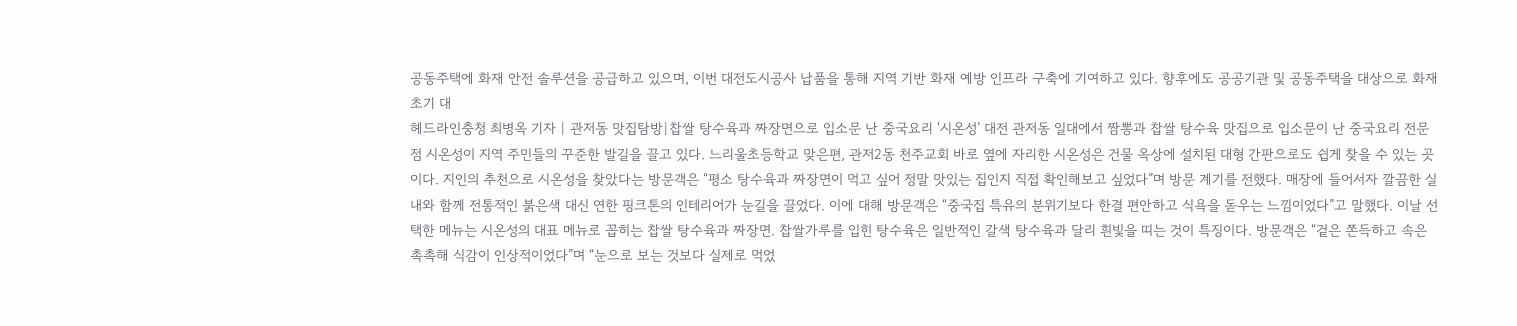공동주택에 화재 안전 솔루션을 공급하고 있으며, 이번 대전도시공사 납품을 통해 지역 기반 화재 예방 인프라 구축에 기여하고 있다. 향후에도 공공기관 및 공동주택을 대상으로 화재 초기 대
헤드라인충청 최병옥 기자 | 관저동 맛집탐방|찹쌀 탕수육과 짜장면으로 입소문 난 중국요리 ‘시온성’ 대전 관저동 일대에서 짬뽕과 찹쌀 탕수육 맛집으로 입소문이 난 중국요리 전문점 시온성이 지역 주민들의 꾸준한 발길을 끌고 있다. 느리울초등학교 맞은편, 관저2동 천주교회 바로 옆에 자리한 시온성은 건물 옥상에 설치된 대형 간판으로도 쉽게 찾을 수 있는 곳이다. 지인의 추천으로 시온성을 찾았다는 방문객은 “평소 탕수육과 짜장면이 먹고 싶어 정말 맛있는 집인지 직접 확인해보고 싶었다”며 방문 계기를 전했다. 매장에 들어서자 깔끔한 실내와 함께 전통적인 붉은색 대신 연한 핑크톤의 인테리어가 눈길을 끌었다. 이에 대해 방문객은 “중국집 특유의 분위기보다 한결 편안하고 식욕을 돋우는 느낌이었다”고 말했다. 이날 선택한 메뉴는 시온성의 대표 메뉴로 꼽히는 찹쌀 탕수육과 짜장면. 찹쌀가루를 입힌 탕수육은 일반적인 갈색 탕수육과 달리 흰빛을 띠는 것이 특징이다. 방문객은 “겉은 쫀득하고 속은 촉촉해 식감이 인상적이었다”며 “눈으로 보는 것보다 실제로 먹었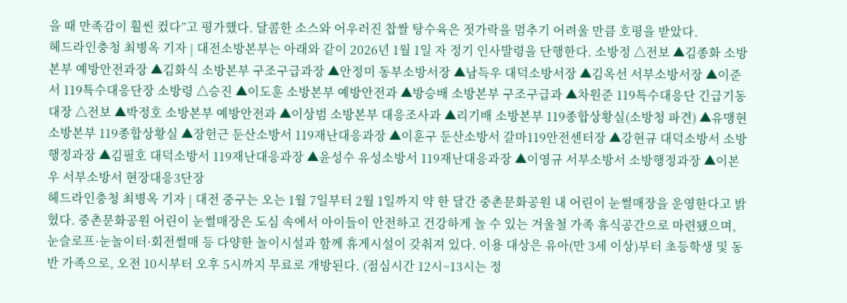을 때 만족감이 훨씬 컸다”고 평가했다. 달콤한 소스와 어우러진 찹쌀 탕수육은 젓가락을 멈추기 어려울 만큼 호평을 받았다.
헤드라인충청 최병옥 기자 | 대전소방본부는 아래와 같이 2026년 1월 1일 자 정기 인사발령을 단행한다. 소방정 △전보 ▲김종화 소방본부 예방안전과장 ▲김화식 소방본부 구조구급과장 ▲안정미 동부소방서장 ▲남득우 대덕소방서장 ▲김옥선 서부소방서장 ▲이준서 119특수대응단장 소방령 △승진 ▲이도훈 소방본부 예방안전과 ▲방승배 소방본부 구조구급과 ▲차원준 119특수대응단 긴급기동대장 △전보 ▲박정호 소방본부 예방안전과 ▲이상범 소방본부 대응조사과 ▲리기배 소방본부 119종합상황실(소방청 파견) ▲유맹현 소방본부 119종합상황실 ▲장헌근 둔산소방서 119재난대응과장 ▲이훈구 둔산소방서 갈마119안전센터장 ▲강현규 대덕소방서 소방행정과장 ▲김필호 대덕소방서 119재난대응과장 ▲윤성수 유성소방서 119재난대응과장 ▲이영규 서부소방서 소방행정과장 ▲이본우 서부소방서 현장대응3단장
헤드라인충청 최병옥 기자 | 대전 중구는 오는 1월 7일부터 2월 1일까지 약 한 달간 중촌문화공원 내 어린이 눈썰매장을 운영한다고 밝혔다. 중촌문화공원 어린이 눈썰매장은 도심 속에서 아이들이 안전하고 건강하게 놀 수 있는 겨울철 가족 휴식공간으로 마련됐으며, 눈슬로프·눈놀이터·회전썰매 등 다양한 놀이시설과 함께 휴게시설이 갖춰져 있다. 이용 대상은 유아(만 3세 이상)부터 초등학생 및 동반 가족으로, 오전 10시부터 오후 5시까지 무료로 개방된다. (점심시간 12시~13시는 정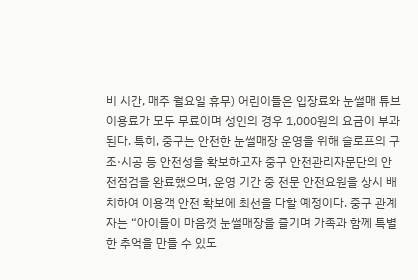비 시간, 매주 월요일 휴무) 어린이들은 입장료와 눈썰매 튜브 이용료가 모두 무료이며 성인의 경우 1,000원의 요금이 부과된다. 특히, 중구는 안전한 눈썰매장 운영을 위해 슬로프의 구조·시공 등 안전성을 확보하고자 중구 안전관리자문단의 안전점검을 완료했으며, 운영 기간 중 전문 안전요원을 상시 배치하여 이용객 안전 확보에 최선을 다할 예정이다. 중구 관계자는 “아이들이 마음껏 눈썰매장을 즐기며 가족과 함께 특별한 추억을 만들 수 있도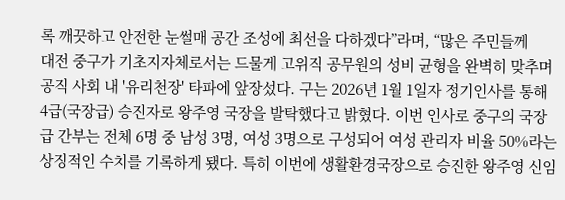록 깨끗하고 안전한 눈썰매 공간 조성에 최선을 다하겠다”라며, “많은 주민들께
대전 중구가 기초지자체로서는 드물게 고위직 공무원의 성비 균형을 완벽히 맞추며 공직 사회 내 '유리천장' 타파에 앞장섰다. 구는 2026년 1월 1일자 정기인사를 통해 4급(국장급) 승진자로 왕주영 국장을 발탁했다고 밝혔다. 이번 인사로 중구의 국장급 간부는 전체 6명 중 남성 3명, 여성 3명으로 구성되어 여성 관리자 비율 50%라는 상징적인 수치를 기록하게 됐다. 특히 이번에 생활환경국장으로 승진한 왕주영 신임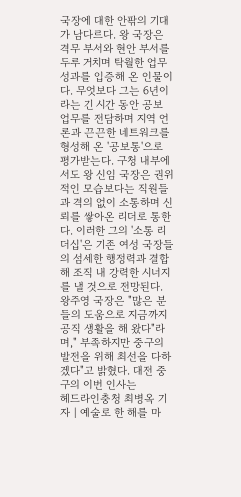국장에 대한 안팎의 기대가 남다르다. 왕 국장은 격무 부서와 현안 부서를 두루 거치며 탁월한 업무 성과를 입증해 온 인물이다. 무엇보다 그는 6년이라는 긴 시간 동안 공보 업무를 전담하며 지역 언론과 끈끈한 네트워크를 형성해 온 '공보통'으로 평가받는다. 구청 내부에서도 왕 신임 국장은 권위적인 모습보다는 직원들과 격의 없이 소통하며 신뢰를 쌓아온 리더로 통한다. 이러한 그의 '소통 리더십'은 기존 여성 국장들의 섬세한 행정력과 결합해 조직 내 강력한 시너지를 낼 것으로 전망된다. 왕주영 국장은 "많은 분들의 도움으로 지금까지 공직 생활을 해 왔다"라며," 부족하지만 중구의 발전을 위해 최선을 다하겠다"고 밝혔다. 대전 중구의 이번 인사는
헤드라인충청 최병옥 기자 | 예술로 한 해를 마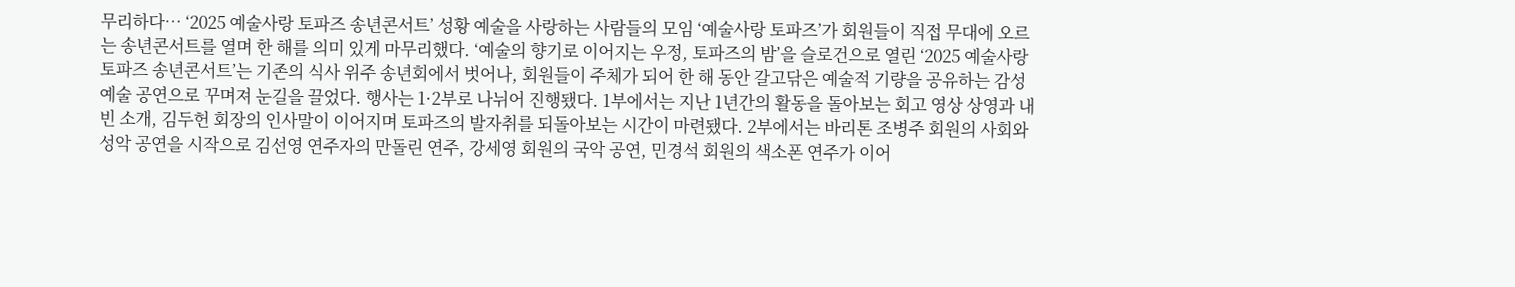무리하다… ‘2025 예술사랑 토파즈 송년콘서트’ 성황 예술을 사랑하는 사람들의 모임 ‘예술사랑 토파즈’가 회원들이 직접 무대에 오르는 송년콘서트를 열며 한 해를 의미 있게 마무리했다. ‘예술의 향기로 이어지는 우정, 토파즈의 밤’을 슬로건으로 열린 ‘2025 예술사랑 토파즈 송년콘서트’는 기존의 식사 위주 송년회에서 벗어나, 회원들이 주체가 되어 한 해 동안 갈고닦은 예술적 기량을 공유하는 감성 예술 공연으로 꾸며져 눈길을 끌었다. 행사는 1·2부로 나뉘어 진행됐다. 1부에서는 지난 1년간의 활동을 돌아보는 회고 영상 상영과 내빈 소개, 김두헌 회장의 인사말이 이어지며 토파즈의 발자취를 되돌아보는 시간이 마련됐다. 2부에서는 바리톤 조병주 회원의 사회와 성악 공연을 시작으로 김선영 연주자의 만돌린 연주, 강세영 회원의 국악 공연, 민경석 회원의 색소폰 연주가 이어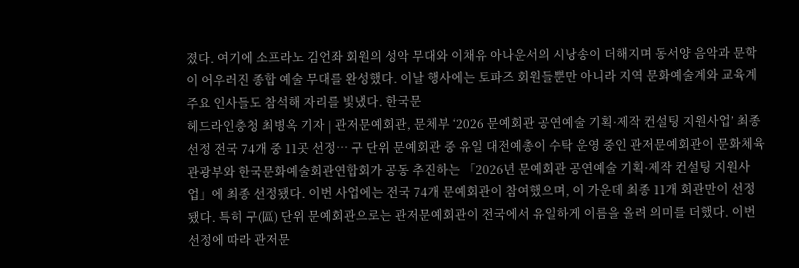졌다. 여기에 소프라노 김언좌 회원의 성악 무대와 이채유 아나운서의 시낭송이 더해지며 동서양 음악과 문학이 어우러진 종합 예술 무대를 완성했다. 이날 행사에는 토파즈 회원들뿐만 아니라 지역 문화예술계와 교육계 주요 인사들도 참석해 자리를 빛냈다. 한국문
헤드라인충청 최병옥 기자 | 관저문예회관, 문체부 ‘2026 문예회관 공연예술 기획·제작 컨설팅 지원사업’ 최종 선정 전국 74개 중 11곳 선정… 구 단위 문예회관 중 유일 대전예총이 수탁 운영 중인 관저문예회관이 문화체육관광부와 한국문화예술회관연합회가 공동 추진하는 「2026년 문예회관 공연예술 기획·제작 컨설팅 지원사업」에 최종 선정됐다. 이번 사업에는 전국 74개 문예회관이 참여했으며, 이 가운데 최종 11개 회관만이 선정됐다. 특히 구(區) 단위 문예회관으로는 관저문예회관이 전국에서 유일하게 이름을 올려 의미를 더했다. 이번 선정에 따라 관저문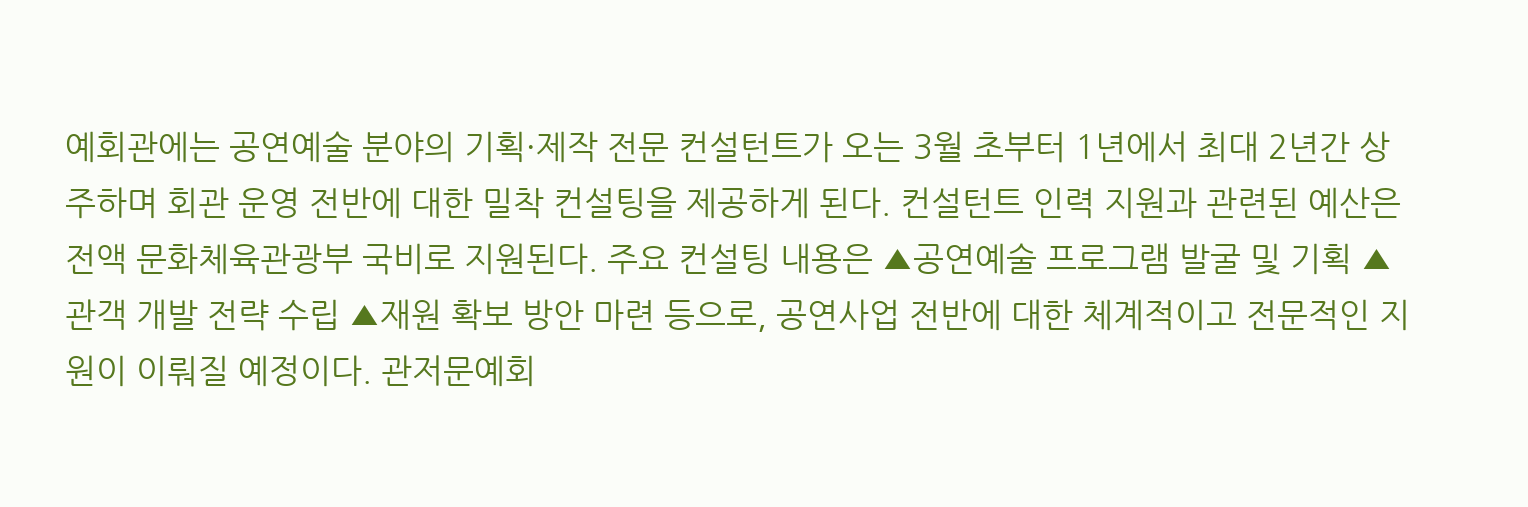예회관에는 공연예술 분야의 기획·제작 전문 컨설턴트가 오는 3월 초부터 1년에서 최대 2년간 상주하며 회관 운영 전반에 대한 밀착 컨설팅을 제공하게 된다. 컨설턴트 인력 지원과 관련된 예산은 전액 문화체육관광부 국비로 지원된다. 주요 컨설팅 내용은 ▲공연예술 프로그램 발굴 및 기획 ▲관객 개발 전략 수립 ▲재원 확보 방안 마련 등으로, 공연사업 전반에 대한 체계적이고 전문적인 지원이 이뤄질 예정이다. 관저문예회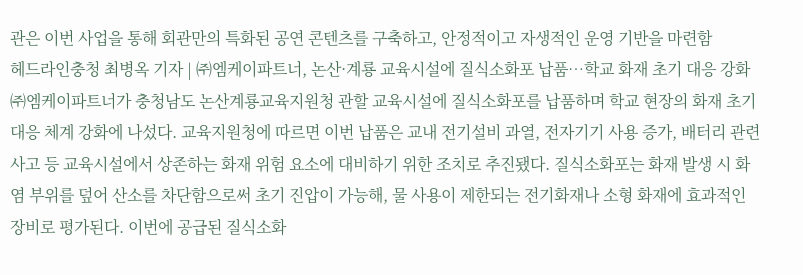관은 이번 사업을 통해 회관만의 특화된 공연 콘텐츠를 구축하고, 안정적이고 자생적인 운영 기반을 마련함
헤드라인충청 최병옥 기자 | ㈜엠케이파트너, 논산·계룡 교육시설에 질식소화포 납품…학교 화재 초기 대응 강화 ㈜엠케이파트너가 충청남도 논산계룡교육지원청 관할 교육시설에 질식소화포를 납품하며 학교 현장의 화재 초기 대응 체계 강화에 나섰다. 교육지원청에 따르면 이번 납품은 교내 전기설비 과열, 전자기기 사용 증가, 배터리 관련 사고 등 교육시설에서 상존하는 화재 위험 요소에 대비하기 위한 조치로 추진됐다. 질식소화포는 화재 발생 시 화염 부위를 덮어 산소를 차단함으로써 초기 진압이 가능해, 물 사용이 제한되는 전기화재나 소형 화재에 효과적인 장비로 평가된다. 이번에 공급된 질식소화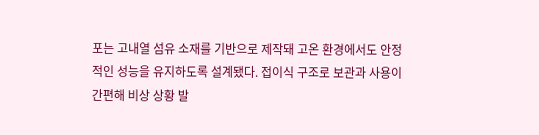포는 고내열 섬유 소재를 기반으로 제작돼 고온 환경에서도 안정적인 성능을 유지하도록 설계됐다. 접이식 구조로 보관과 사용이 간편해 비상 상황 발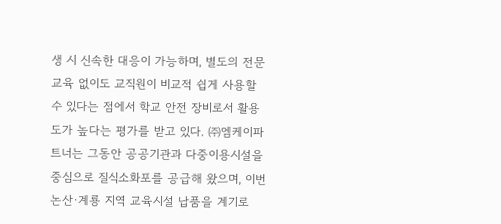생 시 신속한 대응이 가능하며, 별도의 전문 교육 없이도 교직원이 비교적 쉽게 사용할 수 있다는 점에서 학교 안전 장비로서 활용도가 높다는 평가를 받고 있다. ㈜엠케이파트너는 그동안 공공기관과 다중이용시설을 중심으로 질식소화포를 공급해 왔으며, 이번 논산·계룡 지역 교육시설 납품을 계기로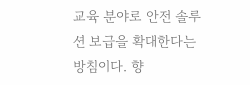교육 분야로 안전 솔루션 보급을 확대한다는 방침이다. 향